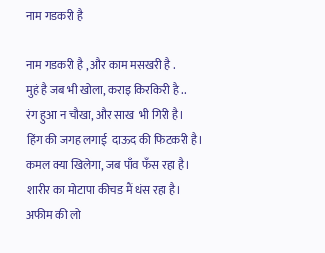नाम गडकरी है

नाम गडकरी है , और काम मसखरी है .
मुहं है जब भी खोला, कराइ किरकिरी है ..
रंग हुआ न चौखा, और साख  भी गिरी है।
हिंग की जगह लगाई  दाऊद की फिटकरी है।
कमल क्या खिलेगा, जब पाँव फँस रहा है।
शारीर का मोटापा कीचड मैं धंस रहा है।
अफीम की लो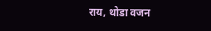राय, थोडा वजन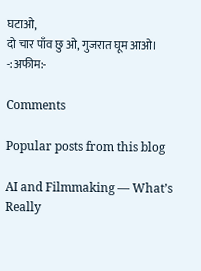घटाओ,
दो चार पाँव छु ओ, गुजरात घूम आओ।
-:अफीम:-

Comments

Popular posts from this blog

AI and Filmmaking — What’s Really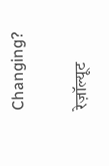Changing?

रेज़ॉल्यूट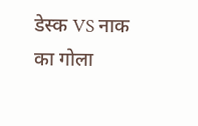डेस्क VS नाक का गोला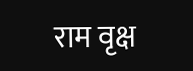राम वृक्ष